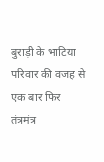बुराड़ी के भाटिया परिवार की वजह से एक बार फिर तंत्रमंत्र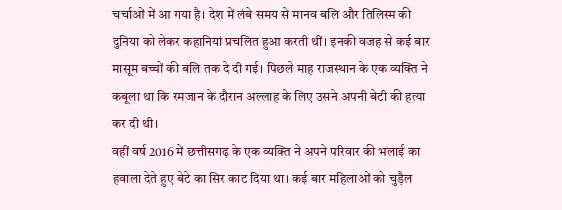चर्चाओं में आ गया है। देश में लंबे समय से मानव बलि और तिलिस्म की दुनिया को लेकर कहानियां प्रचलित हुआ करती थीं। इनकी वजह से कई बार मासूम बच्चों की बलि तक दे दी गई। पिछले माह राजस्थान के एक व्यक्ति ने कबूला था कि रमजान के दौरान अल्लाह के लिए उसने अपनी बेटी की हत्या कर दी थी।
वहीं वर्ष 2016 में छत्तीसगढ़ के एक व्यक्ति ने अपने परिवार की भलाई का हवाला देते हुए बेटे का सिर काट दिया था। कई बार महिलाओं को चुड़ैल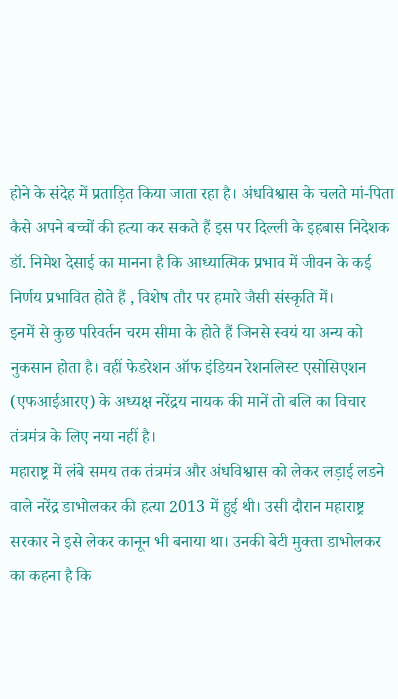होने के संदेह में प्रताड़ित किया जाता रहा है। अंधविश्वास के चलते मां-पिता कैसे अपने बच्चों की हत्या कर सकते हैं इस पर दिल्ली के इहबास निदेशक डॉ. निमेश देसाई का मानना है कि आध्यात्मिक प्रभाव में जीवन के कई निर्णय प्रभावित होते हैं , विशेष तौर पर हमारे जैसी संस्कृति में।
इनमें से कुछ परिवर्तन चरम सीमा के होते हैं जिनसे स्वयं या अन्य को नुकसान होता है। वहीं फेडरेशन ऑफ इंडियन रेशनलिस्ट एसोसिएशन (एफआईआरए) के अध्यक्ष नरेंद्रय नायक की मानें तो बलि का विचार तंत्रमंत्र के लिए नया नहीं है।
महाराष्ट्र में लंबे समय तक तंत्रमंत्र और अंधविश्वास को लेकर लड़ाई लडने वाले नरेंद्र डाभोलकर की हत्या 2013 में हुई थी। उसी दौरान महाराष्ट्र सरकार ने इसे लेकर कानून भी बनाया था। उनकी बेटी मुक्ता डाभोलकर का कहना है कि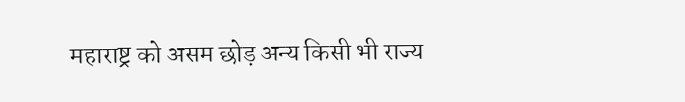महाराष्ट्र को असम छोड़ अन्य किसी भी राज्य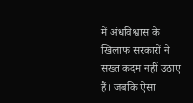में अंधविश्वास के खिलाफ सरकारों ने सख्त कदम नहीं उठाए हैं। जबकि ऐसा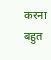करना बहुत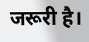जरूरी है।